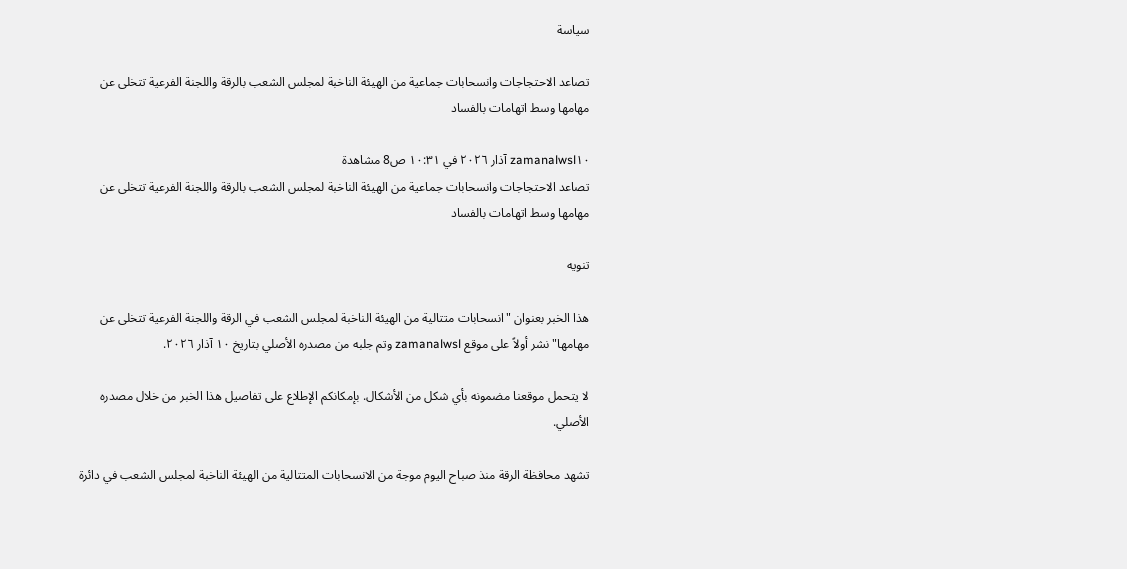سياسة

تصاعد الاحتجاجات وانسحابات جماعية من الهيئة الناخبة لمجلس الشعب بالرقة واللجنة الفرعية تتخلى عن مهامها وسط اتهامات بالفساد

zamanalwsl١٠ آذار ٢٠٢٦ في ١٠:٣١ ص8 مشاهدة
تصاعد الاحتجاجات وانسحابات جماعية من الهيئة الناخبة لمجلس الشعب بالرقة واللجنة الفرعية تتخلى عن مهامها وسط اتهامات بالفساد

تنويه

هذا الخبر بعنوان "انسحابات متتالية من الهيئة الناخبة لمجلس الشعب في الرقة واللجنة الفرعية تتخلى عن مهامها" نشر أولاً على موقع zamanalwsl وتم جلبه من مصدره الأصلي بتاريخ ١٠ آذار ٢٠٢٦.

لا يتحمل موقعنا مضمونه بأي شكل من الأشكال. بإمكانكم الإطلاع على تفاصيل هذا الخبر من خلال مصدره الأصلي.

تشهد محافظة الرقة منذ صباح اليوم موجة من الانسحابات المتتالية من الهيئة الناخبة لمجلس الشعب في دائرة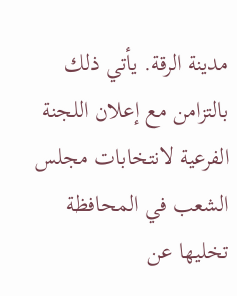مدينة الرقة. يأتي ذلك بالتزامن مع إعلان اللجنة الفرعية لانتخابات مجلس الشعب في المحافظة تخليها عن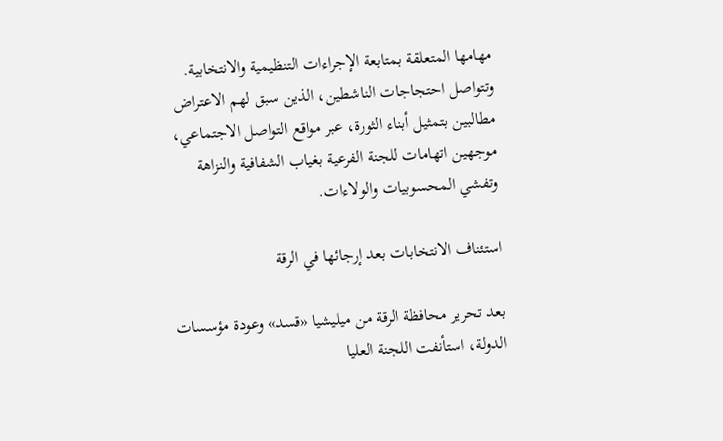مهامها المتعلقة بمتابعة الإجراءات التنظيمية والانتخابية. وتتواصل احتجاجات الناشطين، الذين سبق لهم الاعتراض مطالبين بتمثيل أبناء الثورة، عبر مواقع التواصل الاجتماعي، موجهين اتهامات للجنة الفرعية بغياب الشفافية والنزاهة وتفشي المحسوبيات والولاءات.

استئناف الانتخابات بعد إرجائها في الرقة

بعد تحرير محافظة الرقة من ميليشيا «قسد» وعودة مؤسسات الدولة، استأنفت اللجنة العليا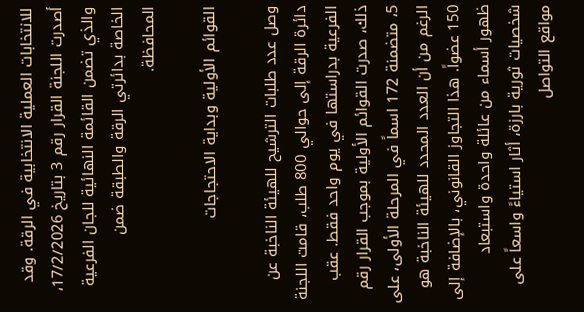للانتخابات العملية الانتخابية في الرقة. وقد أصدرت اللجنة القرار رقم 3 بتاريخ 17/2/2026، والذي تضمن القائمة النهائية للجان الفرعية الخاصة بدائرتي الرقة والطبقة ضمن المحافظة.

القوائم الأولية وبداية الاحتجاجات

وصل عدد طلبات الترشيح للهيئة الناخبة عن دائرة الرقة إلى حوالي 800 طلب، قامت اللجنة الفرعية بدراستها في يوم واحد فقط. عقب ذلك، صدرت القوائم الأولية بموجب القرار رقم 5، متضمنة 172 اسماً في المرحلة الأولى، على الرغم من أن العدد المحدد للهيئة الناخبة هو 150 عضواً. هذا التجاوز القانوني، بالإضافة إلى ظهور أسماء من عائلة واحدة واستبعاد شخصيات ثورية بارزة، أثار استياءً واسعاً على مواقع التواصل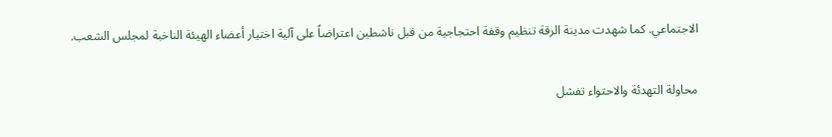الاجتماعي. كما شهدت مدينة الرقة تنظيم وقفة احتجاجية من قبل ناشطين اعتراضاً على آلية اختيار أعضاء الهيئة الناخبة لمجلس الشعب.

محاولة التهدئة والاحتواء تفشل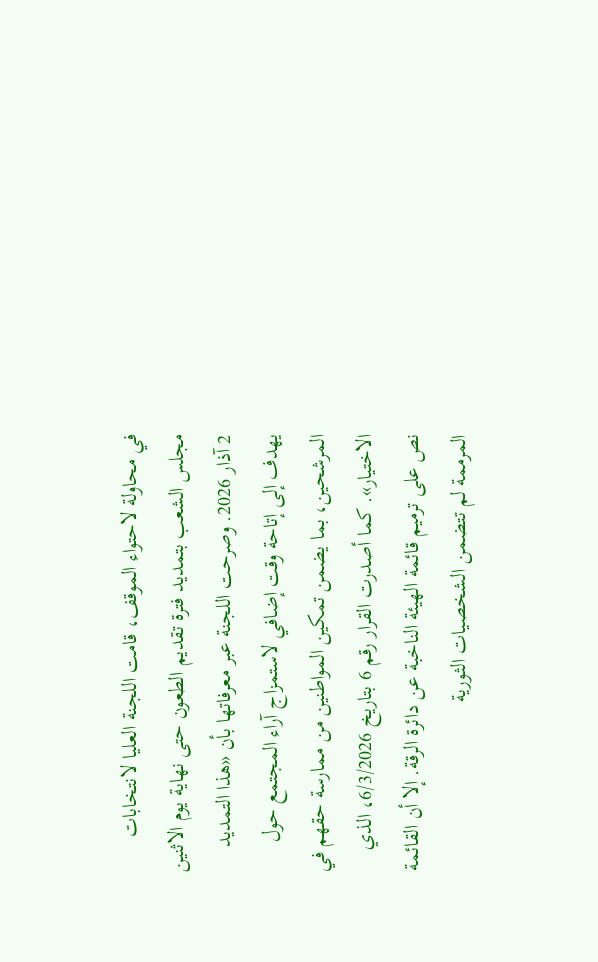في محاولة لاحتواء الموقف، قامت اللجنة العليا لانتخابات مجلس الشعب بتمديد فترة تقديم الطعون حتى نهاية يوم الاثنين 2 آذار 2026. وصرحت اللجنة عبر معرفاتها بأن «هذا التمديد يهدف إلى إتاحة وقت إضافي لاستمزاج آراء المجتمع حول المرشحين، بما يضمن تمكين المواطنين من ممارسة حقهم في الاختيار». كما أصدرت القرار رقم 6 بتاريخ 6/3/2026، الذي نص على ترميم قائمة الهيئة الناخبة عن دائرة الرقة. إلا أن القائمة المرممة لم تتضمن الشخصيات الثورية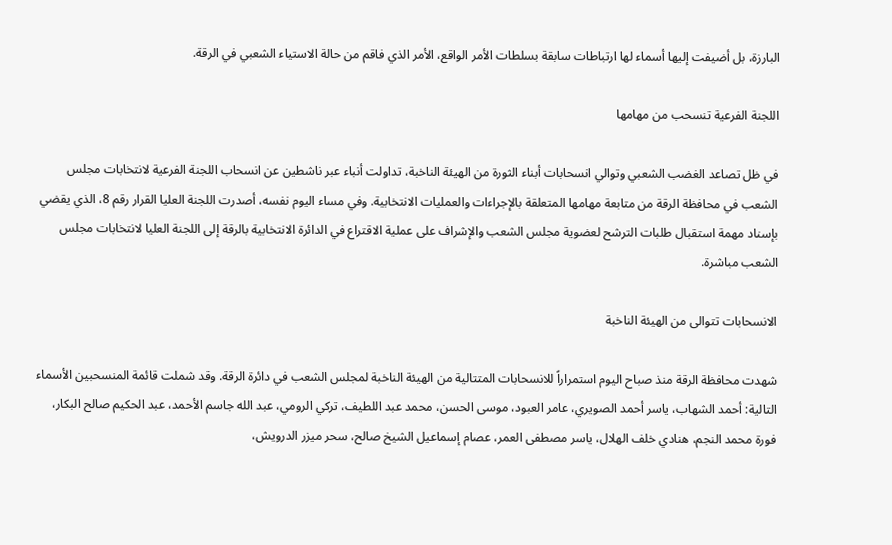البارزة، بل أضيفت إليها أسماء لها ارتباطات سابقة بسلطات الأمر الواقع، الأمر الذي فاقم من حالة الاستياء الشعبي في الرقة.

اللجنة الفرعية تنسحب من مهامها

في ظل تصاعد الغضب الشعبي وتوالي انسحابات أبناء الثورة من الهيئة الناخبة، تداولت أنباء عبر ناشطين عن انسحاب اللجنة الفرعية لانتخابات مجلس الشعب في محافظة الرقة من متابعة مهامها المتعلقة بالإجراءات والعمليات الانتخابية. وفي مساء اليوم نفسه، أصدرت اللجنة العليا القرار رقم 8، الذي يقضي بإسناد مهمة استقبال طلبات الترشح لعضوية مجلس الشعب والإشراف على عملية الاقتراع في الدائرة الانتخابية بالرقة إلى اللجنة العليا لانتخابات مجلس الشعب مباشرة.

الانسحابات تتوالى من الهيئة الناخبة

شهدت محافظة الرقة منذ صباح اليوم استمراراً للانسحابات المتتالية من الهيئة الناخبة لمجلس الشعب في دائرة الرقة. وقد شملت قائمة المنسحبين الأسماء التالية: أحمد الشهاب، ياسر أحمد الصويري، عامر العبود، موسى الحسن، محمد عبد اللطيف، تركي الرومي، عبد الله جاسم الأحمد، عبد الحكيم صالح البكار، فورة محمد النجم، هنادي خلف الهلال، ياسر مصطفى العمر، عصام إسماعيل الشيخ صالح، سحر ميزر الدرويش،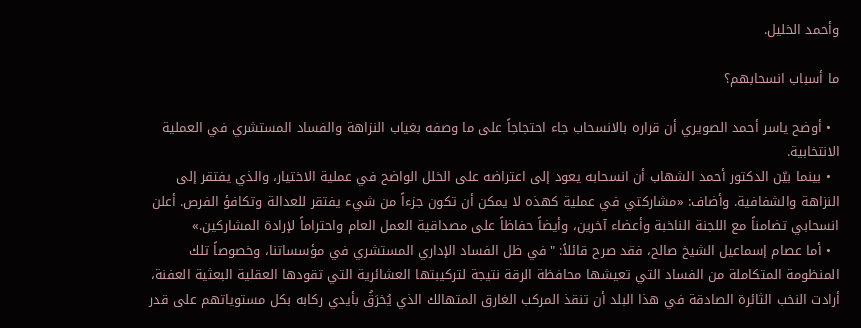وأحمد الخليل.

ما أسباب انسحابهم؟

  • أوضح ياسر أحمد الصويري أن قراره بالانسحاب جاء احتجاجاً على ما وصفه بغياب النزاهة والفساد المستشري في العملية الانتخابية.
  • بينما بيّن الدكتور أحمد الشهاب أن انسحابه يعود إلى اعتراضه على الخلل الواضح في عملية الاختيار، والذي يفتقر إلى النزاهة والشفافية. وأضاف: «مشاركتي في عملية كهذه لا يمكن أن تكون جزءاً من شيء يفتقر للعدالة وتكافؤ الفرص. أعلن انسحابي تضامناً مع اللجنة الناخبة وأعضاء آخرين، وأيضاً حفاظاً على مصداقية العمل العام واحتراماً لإرادة المشاركين.»
  • أما عصام إسماعيل الشيخ صالح، فقد صرح قائلاً: "في ظل الفساد الإداري المستشري في مؤسساتنا، وخصوصاً تلك المنظومة المتكاملة من الفساد التي تعيشها محافظة الرقة نتيجة لتركيبتها العشائرية التي تقودها العقلية البعثية العفنة، أرادت النخب الثائرة الصادقة في هذا البلد أن تنقذ المركب الغارق المتهالك الذي يُخرَقُ بأيدي ركابه بكل مستوياتهم على قدر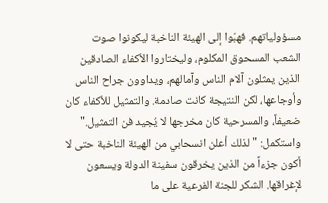مسؤولياتهم. فهبّوا إلى الهيئة الناخبة ليكونوا صوت الشعب المسحوق المكلوم، وليختاروا الأكفاء الصادقين الذين يمثلون آلام الناس وآمالهم، ويداوون جراح الناس وأوجاعها، لكن النتيجة كانت صادمة. والتمثيل للأكفاء كان ضعيفاً، والمسرحية كان مخرجها لا يُجيد فن التمثيل." واستكمل: "لذلك أعلن انسحابي من الهيئة الناخبة حتى لا أكون جزءاً من الذين يخرقون سفينة الدولة ويسعون لإغراقها. الشكر للجنة الفرعية على ما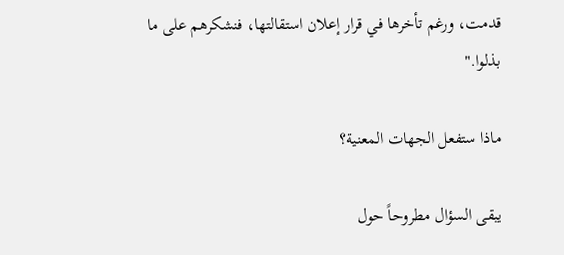قدمت، ورغم تأخرها في قرار إعلان استقالتها، فنشكرهم على ما بذلوا."

ماذا ستفعل الجهات المعنية؟

يبقى السؤال مطروحاً حول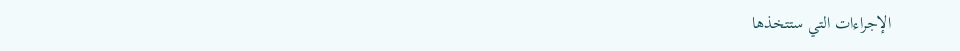الإجراءات التي ستتخذها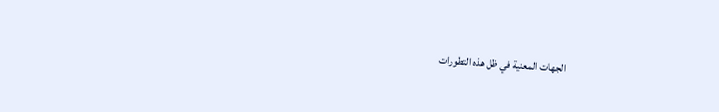الجهات المعنية في ظل هذه التطورات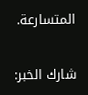المتسارعة.

شارك الخبر: